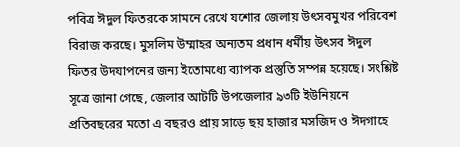পবিত্র ঈদুল ফিতরকে সামনে রেখে যশোর জেলায় উৎসবমুখর পরিবেশ বিরাজ করছে। মুসলিম উম্মাহর অন্যতম প্রধান ধর্মীয় উৎসব ঈদুল ফিতর উদযাপনের জন্য ইতোমধ্যে ব্যাপক প্রস্তুতি সম্পন্ন হয়েছে। সংশ্লিষ্ট সূত্রে জানা গেছে, জেলার আটটি উপজেলার ৯৩টি ইউনিয়নে প্রতিবছরের মতো এ বছরও প্রায় সাড়ে ছয় হাজার মসজিদ ও ঈদগাহে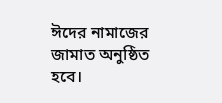ঈদের নামাজের জামাত অনুষ্ঠিত হবে।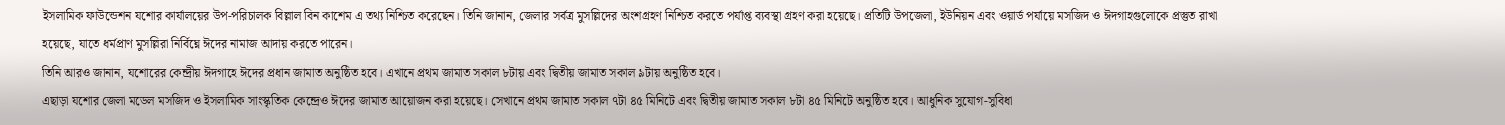ইসলামিক ফাউন্ডেশন যশোর কার্যালয়ের উপ-পরিচালক বিল্লাল বিন কাশেম এ তথ্য নিশ্চিত করেছেন। তিনি জানান, জেলার সর্বত্র মুসল্লিদের অংশগ্রহণ নিশ্চিত করতে পর্যাপ্ত ব্যবস্থা গ্রহণ করা হয়েছে। প্রতিটি উপজেলা, ইউনিয়ন এবং ওয়ার্ড পর্যায়ে মসজিদ ও ঈদগাহগুলোকে প্রস্তুত রাখা হয়েছে, যাতে ধর্মপ্রাণ মুসল্লিরা নির্বিঘ্নে ঈদের নামাজ আদায় করতে পারেন।
তিনি আরও জানান, যশোরের কেন্দ্রীয় ঈদগাহে ঈদের প্রধান জামাত অনুষ্ঠিত হবে। এখানে প্রথম জামাত সকাল ৮টায় এবং দ্বিতীয় জামাত সকাল ৯টায় অনুষ্ঠিত হবে।
এছাড়া যশোর জেলা মডেল মসজিদ ও ইসলামিক সাংস্কৃতিক কেন্দ্রেও ঈদের জামাত আয়োজন করা হয়েছে। সেখানে প্রথম জামাত সকাল ৭টা ৪৫ মিনিটে এবং দ্বিতীয় জামাত সকাল ৮টা ৪৫ মিনিটে অনুষ্ঠিত হবে। আধুনিক সুযোগ-সুবিধা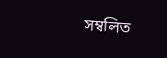সম্বলিত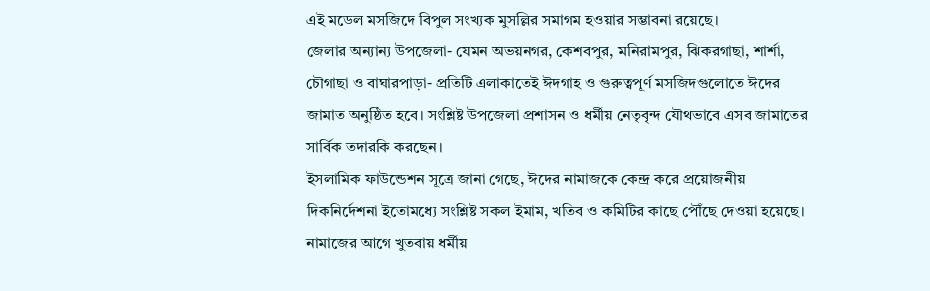এই মডেল মসজিদে বিপুল সংখ্যক মুসল্লির সমাগম হওয়ার সম্ভাবনা রয়েছে।
জেলার অন্যান্য উপজেলা- যেমন অভয়নগর, কেশবপুর, মনিরামপুর, ঝিকরগাছা, শার্শা, চৌগাছা ও বাঘারপাড়া- প্রতিটি এলাকাতেই ঈদগাহ ও গুরুত্বপূর্ণ মসজিদগুলোতে ঈদের জামাত অনুষ্ঠিত হবে। সংশ্লিষ্ট উপজেলা প্রশাসন ও ধর্মীয় নেতৃবৃন্দ যৌথভাবে এসব জামাতের সার্বিক তদারকি করছেন।
ইসলামিক ফাউন্ডেশন সূত্রে জানা গেছে, ঈদের নামাজকে কেন্দ্র করে প্রয়োজনীয় দিকনির্দেশনা ইতোমধ্যে সংশ্লিষ্ট সকল ইমাম, খতিব ও কমিটির কাছে পৌঁছে দেওয়া হয়েছে। নামাজের আগে খুতবায় ধর্মীয়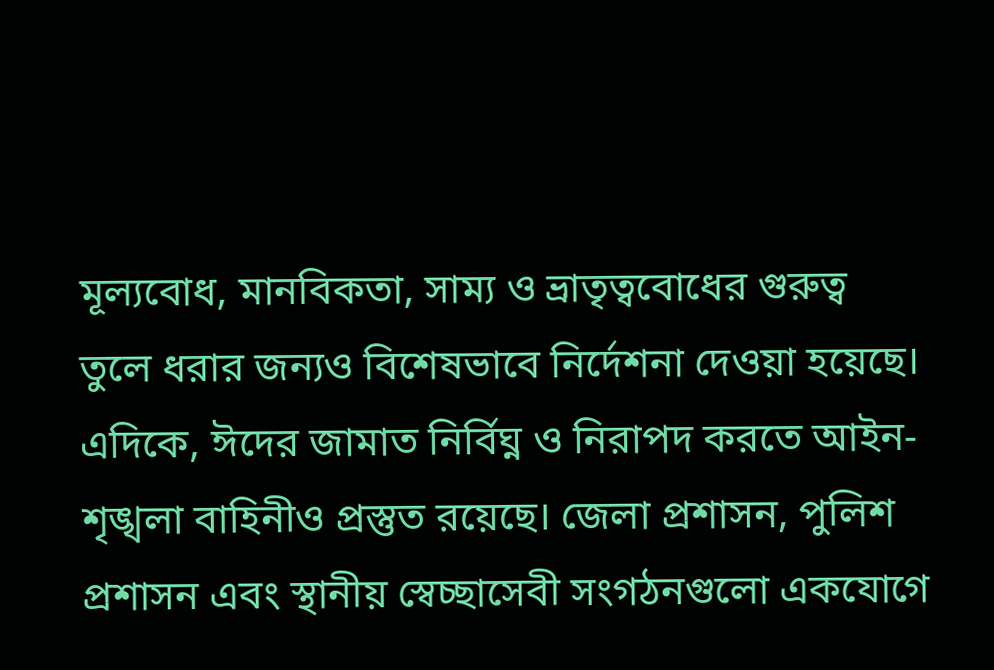মূল্যবোধ, মানবিকতা, সাম্য ও ভ্রাতৃত্ববোধের গুরুত্ব তুলে ধরার জন্যও বিশেষভাবে নির্দেশনা দেওয়া হয়েছে।
এদিকে, ঈদের জামাত নির্বিঘ্ন ও নিরাপদ করতে আইন-শৃঙ্খলা বাহিনীও প্রস্তুত রয়েছে। জেলা প্রশাসন, পুলিশ প্রশাসন এবং স্থানীয় স্বেচ্ছাসেবী সংগঠনগুলো একযোগে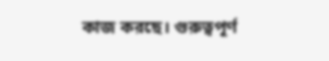কাজ করছে। গুরুত্বপূর্ণ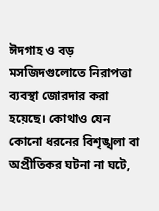ঈদগাহ ও বড় মসজিদগুলোতে নিরাপত্তা ব্যবস্থা জোরদার করা হয়েছে। কোথাও যেন কোনো ধরনের বিশৃঙ্খলা বা অপ্রীতিকর ঘটনা না ঘটে,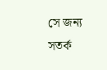সে জন্য সতর্ক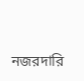নজরদারি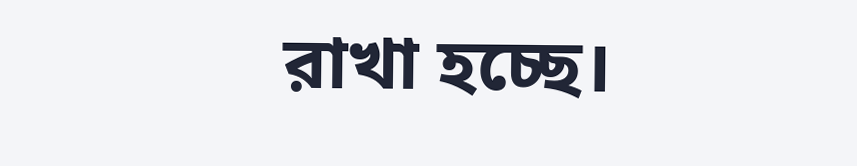রাখা হচ্ছে।